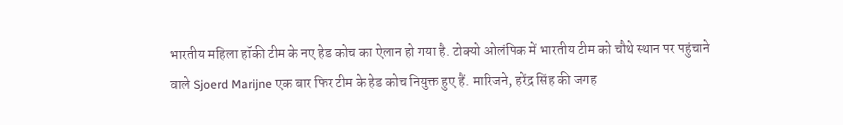भारतीय महिला हॉकी टीम के नए हेड कोच का ऐलान हो गया है. टोक्यो ओलंपिक में भारतीय टीम को चौथे स्थान पर पहुंचाने वाले Sjoerd Marijne एक बार फिर टीम के हेड कोच नियुक्त हुए हैं. मारिजने, हरेंद्र सिंह की जगह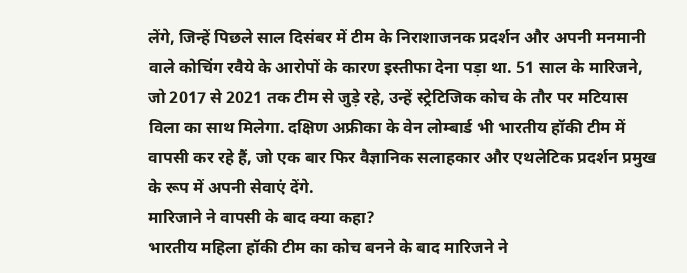लेंगे, जिन्हें पिछले साल दिसंबर में टीम के निराशाजनक प्रदर्शन और अपनी मनमानी वाले कोचिंग रवैये के आरोपों के कारण इस्तीफा देना पड़ा था. 51 साल के मारिजने, जो 2017 से 2021 तक टीम से जुड़े रहे, उन्हें स्ट्रेटिजिक कोच के तौर पर मटियास विला का साथ मिलेगा. दक्षिण अफ्रीका के वेन लोम्बार्ड भी भारतीय हॉकी टीम में वापसी कर रहे हैं, जो एक बार फिर वैज्ञानिक सलाहकार और एथलेटिक प्रदर्शन प्रमुख के रूप में अपनी सेवाएं देंगे.
मारिजाने ने वापसी के बाद क्या कहा?
भारतीय महिला हॉकी टीम का कोच बनने के बाद मारिजने ने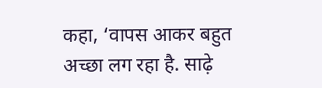कहा, ‘वापस आकर बहुत अच्छा लग रहा है. साढ़े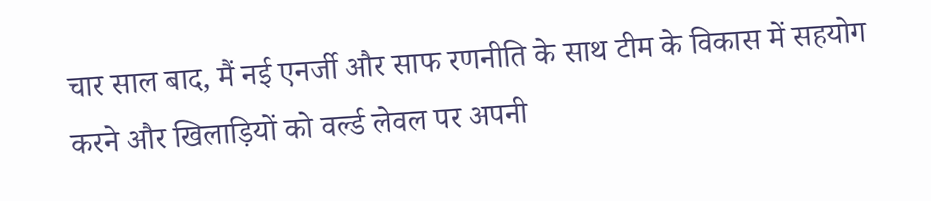चार साल बाद, मैं नई एनर्जी और साफ रणनीति के साथ टीम के विकास में सहयोग करने और खिलाड़ियों को वर्ल्ड लेवल पर अपनी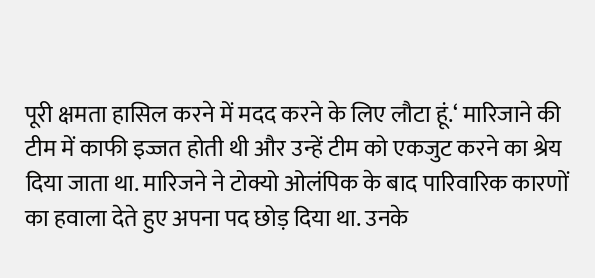पूरी क्षमता हासिल करने में मदद करने के लिए लौटा हूं.‘ मारिजाने की टीम में काफी इज्जत होती थी और उन्हें टीम को एकजुट करने का श्रेय दिया जाता था. मारिजने ने टोक्यो ओलंपिक के बाद पारिवारिक कारणों का हवाला देते हुए अपना पद छोड़ दिया था. उनके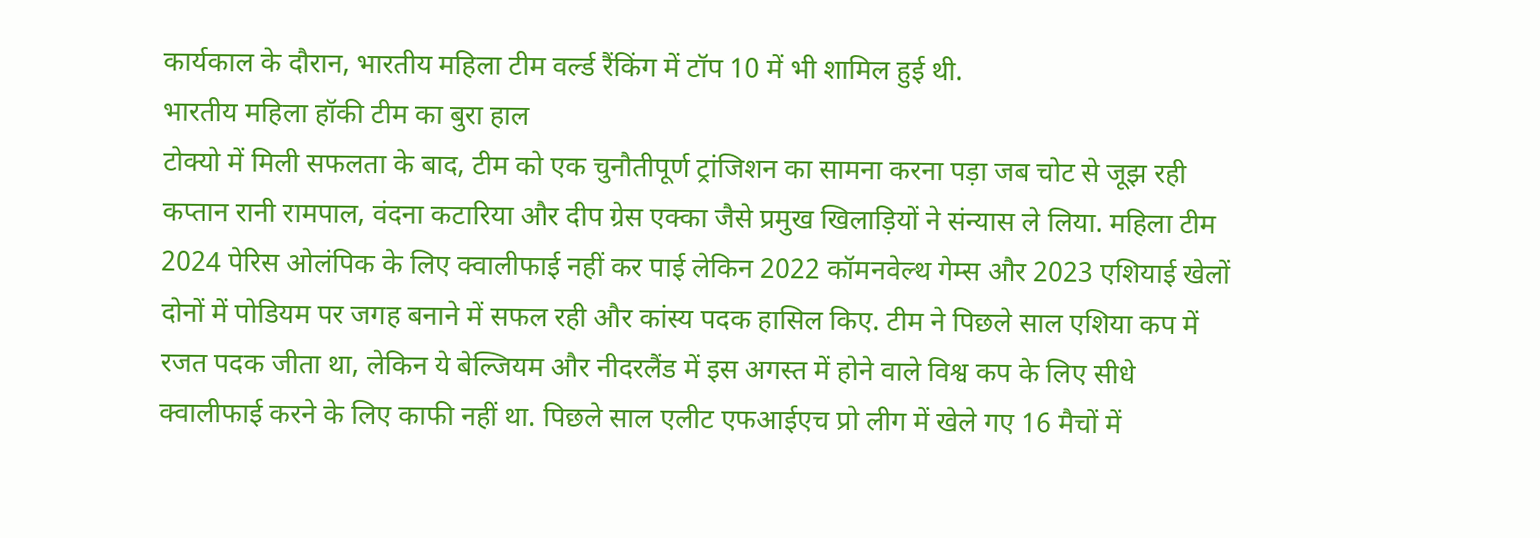कार्यकाल के दौरान, भारतीय महिला टीम वर्ल्ड रैंकिंग में टॉप 10 में भी शामिल हुई थी.
भारतीय महिला हॉकी टीम का बुरा हाल
टोक्यो में मिली सफलता के बाद, टीम को एक चुनौतीपूर्ण ट्रांजिशन का सामना करना पड़ा जब चोट से जूझ रही कप्तान रानी रामपाल, वंदना कटारिया और दीप ग्रेस एक्का जैसे प्रमुख खिलाड़ियों ने संन्यास ले लिया. महिला टीम 2024 पेरिस ओलंपिक के लिए क्वालीफाई नहीं कर पाई लेकिन 2022 कॉमनवेल्थ गेम्स और 2023 एशियाई खेलों दोनों में पोडियम पर जगह बनाने में सफल रही और कांस्य पदक हासिल किए. टीम ने पिछले साल एशिया कप में रजत पदक जीता था, लेकिन ये बेल्जियम और नीदरलैंड में इस अगस्त में होने वाले विश्व कप के लिए सीधे क्वालीफाई करने के लिए काफी नहीं था. पिछले साल एलीट एफआईएच प्रो लीग में खेले गए 16 मैचों में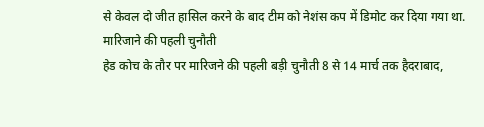से केवल दो जीत हासिल करने के बाद टीम को नेशंस कप में डिमोट कर दिया गया था.
मारिजाने की पहली चुनौती
हेड कोच के तौर पर मारिजने की पहली बड़ी चुनौती 8 से 14 मार्च तक हैदराबाद,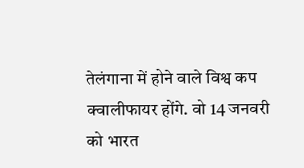तेलंगाना में होने वाले विश्व कप क्वालीफायर होंगे. वो 14 जनवरी को भारत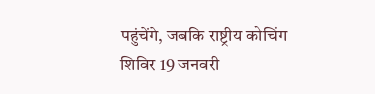पहुंचेंगे, जबकि राष्ट्रीय कोचिंग शिविर 19 जनवरी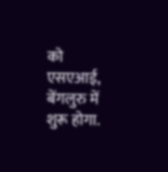को एसएआई, बेंगलुरु में शुरू होगा.